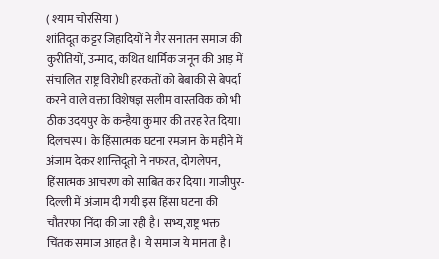( श्याम चोरसिया )
शांतिदूत कट्टर जिहादियों ने गैर सनातन समाज की कुरीतियों, उन्माद, कथित धार्मिक जनून की आड़ में संचालित राष्ट्र विरोधी हरकतों को बेबाकी से बेपर्दा करने वाले वक्ता विशेषज्ञ सलीम वास्तविक को भी ठीक उदयपुर के कन्हैया कुमार की तरह रेत दिया। दिलचस्प। के हिंसात्मक घटना रमजान के महीने में अंजाम देकर शान्तिदूतो ने नफरत, दोगलेपन, हिंसात्मक आचरण को साबित कर दिया। गाजीपुर-दिल्ली में अंजाम दी गयी इस हिंसा घटना की चौतरफा निंदा की जा रही है। सभ्य,राष्ट्र भक्त चिंतक समाज आहत है। ये समाज ये मानता है।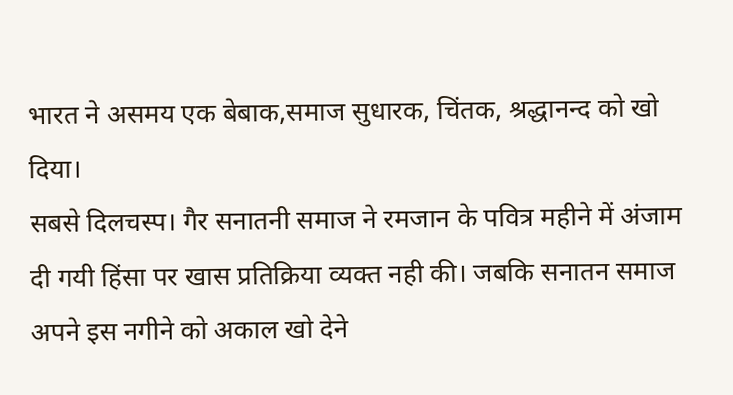भारत ने असमय एक बेबाक,समाज सुधारक, चिंतक, श्रद्धानन्द को खो दिया।
सबसे दिलचस्प। गैर सनातनी समाज ने रमजान के पवित्र महीने में अंजाम दी गयी हिंसा पर खास प्रतिक्रिया व्यक्त नही की। जबकि सनातन समाज अपने इस नगीने को अकाल खो देने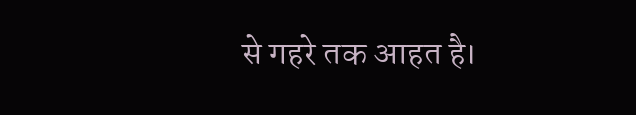से गहरे तक आहत है।